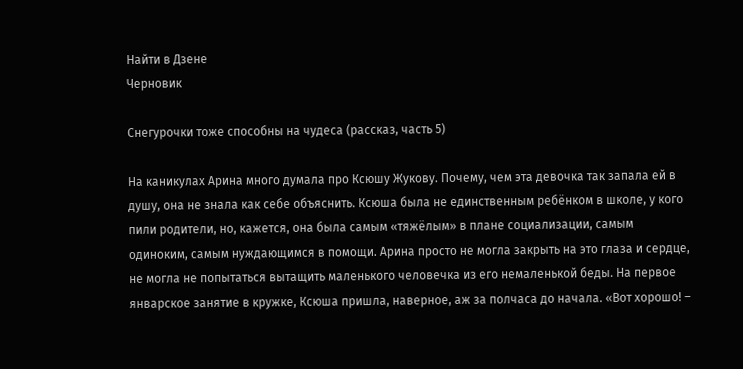Найти в Дзене
Черновик

Снегурочки тоже способны на чудеса (рассказ, часть 5)

На каникулах Арина много думала про Ксюшу Жукову. Почему, чем эта девочка так запала ей в душу, она не знала как себе объяснить. Ксюша была не единственным ребёнком в школе, у кого пили родители, но, кажется, она была самым «тяжёлым» в плане социализации, самым одиноким, самым нуждающимся в помощи. Арина просто не могла закрыть на это глаза и сердце, не могла не попытаться вытащить маленького человечка из его немаленькой беды. На первое январское занятие в кружке, Ксюша пришла, наверное, аж за полчаса до начала. «Вот хорошо! –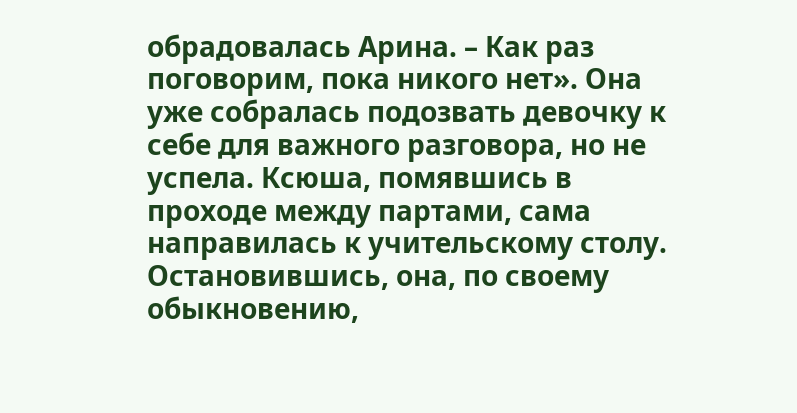обрадовалась Арина. – Как раз поговорим, пока никого нет». Она уже собралась подозвать девочку к себе для важного разговора, но не успела. Ксюша, помявшись в проходе между партами, сама направилась к учительскому столу. Остановившись, она, по своему обыкновению,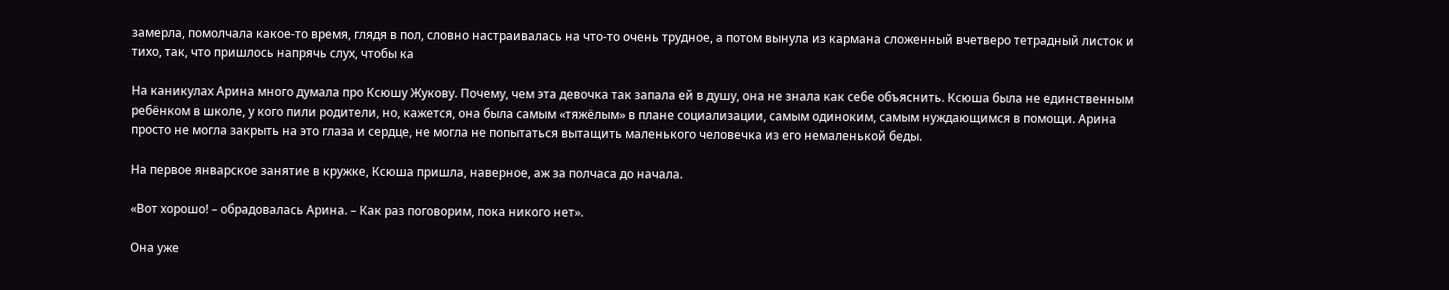замерла, помолчала какое-то время, глядя в пол, словно настраивалась на что-то очень трудное, а потом вынула из кармана сложенный вчетверо тетрадный листок и тихо, так, что пришлось напрячь слух, чтобы ка

На каникулах Арина много думала про Ксюшу Жукову. Почему, чем эта девочка так запала ей в душу, она не знала как себе объяснить. Ксюша была не единственным ребёнком в школе, у кого пили родители, но, кажется, она была самым «тяжёлым» в плане социализации, самым одиноким, самым нуждающимся в помощи. Арина просто не могла закрыть на это глаза и сердце, не могла не попытаться вытащить маленького человечка из его немаленькой беды.

На первое январское занятие в кружке, Ксюша пришла, наверное, аж за полчаса до начала.

«Вот хорошо! – обрадовалась Арина. – Как раз поговорим, пока никого нет».

Она уже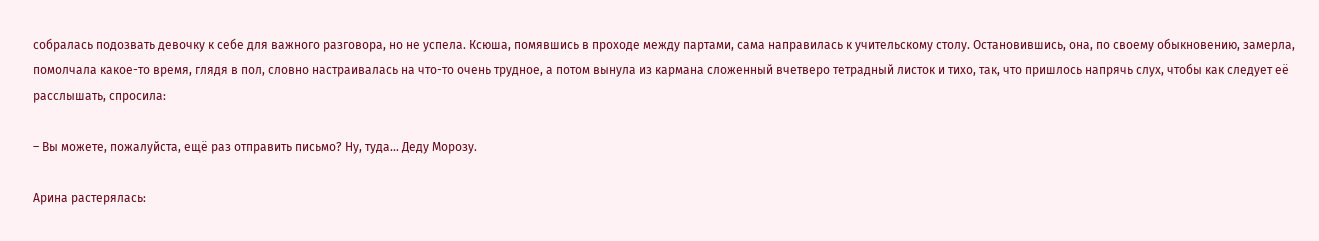собралась подозвать девочку к себе для важного разговора, но не успела. Ксюша, помявшись в проходе между партами, сама направилась к учительскому столу. Остановившись, она, по своему обыкновению, замерла, помолчала какое-то время, глядя в пол, словно настраивалась на что-то очень трудное, а потом вынула из кармана сложенный вчетверо тетрадный листок и тихо, так, что пришлось напрячь слух, чтобы как следует её расслышать, спросила:

– Вы можете, пожалуйста, ещё раз отправить письмо? Ну, туда… Деду Морозу.

Арина растерялась: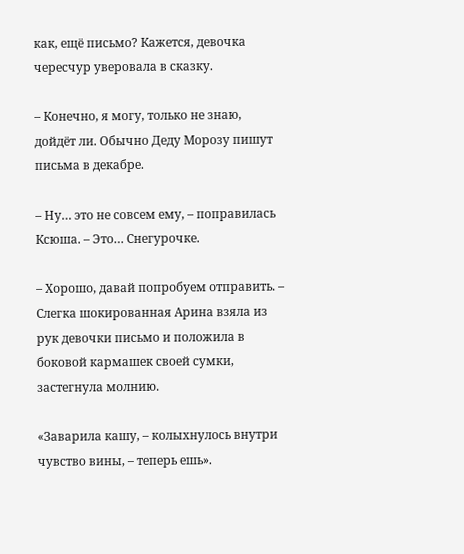как, ещё письмо? Кажется, девочка чересчур уверовала в сказку.

– Конечно, я могу, только не знаю, дойдёт ли. Обычно Деду Морозу пишут письма в декабре.

– Ну… это не совсем ему, – поправилась Ксюша. – Это… Снегурочке.

– Хорошо, давай попробуем отправить. – Слегка шокированная Арина взяла из рук девочки письмо и положила в боковой кармашек своей сумки, застегнула молнию.

«Заварила кашу, – колыхнулось внутри чувство вины, – теперь ешь».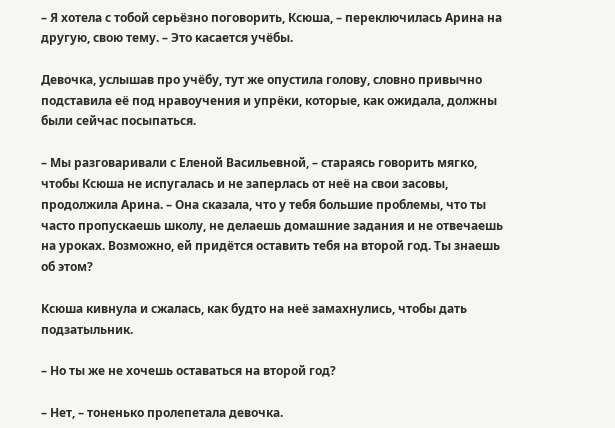– Я хотела с тобой серьёзно поговорить, Ксюша, – переключилась Арина на другую, свою тему. – Это касается учёбы.

Девочка, услышав про учёбу, тут же опустила голову, словно привычно подставила её под нравоучения и упрёки, которые, как ожидала, должны были сейчас посыпаться.

– Мы разговаривали с Еленой Васильевной, – стараясь говорить мягко, чтобы Ксюша не испугалась и не заперлась от неё на свои засовы, продолжила Арина. – Она сказала, что у тебя большие проблемы, что ты часто пропускаешь школу, не делаешь домашние задания и не отвечаешь на уроках. Возможно, ей придётся оставить тебя на второй год. Ты знаешь об этом?

Ксюша кивнула и сжалась, как будто на неё замахнулись, чтобы дать подзатыльник.

– Но ты же не хочешь оставаться на второй год?

– Нет, – тоненько пролепетала девочка.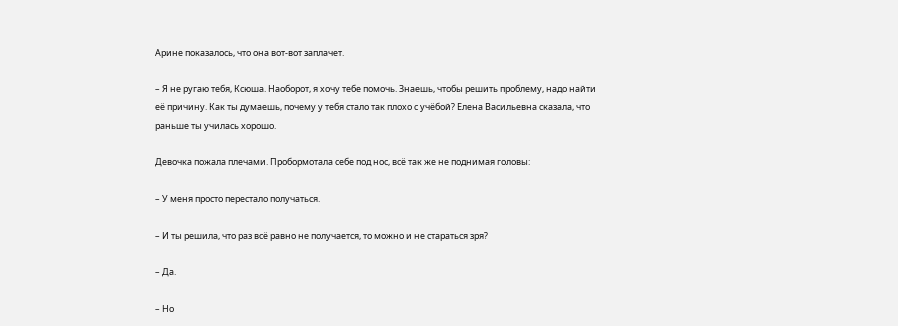Арине показалось, что она вот-вот заплачет.

– Я не ругаю тебя, Ксюша. Наоборот, я хочу тебе помочь. Знаешь, чтобы решить проблему, надо найти её причину. Как ты думаешь, почему у тебя стало так плохо с учёбой? Елена Васильевна сказала, что раньше ты училась хорошо.

Девочка пожала плечами. Пробормотала себе под нос, всё так же не поднимая головы:

– У меня просто перестало получаться.

– И ты решила, что раз всё равно не получается, то можно и не стараться зря?

– Да.

– Но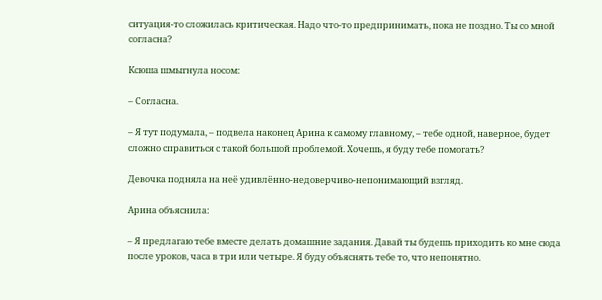ситуация-то сложилась критическая. Надо что-то предпринимать, пока не поздно. Ты со мной согласна?

Ксюша шмыгнула носом:

– Согласна.

– Я тут подумала, – подвела наконец Арина к самому главному, – тебе одной, наверное, будет сложно справиться с такой большой проблемой. Хочешь, я буду тебе помогать?

Девочка подняла на неё удивлённо-недоверчиво-непонимающий взгляд.

Арина объяснила:

– Я предлагаю тебе вместе делать домашние задания. Давай ты будешь приходить ко мне сюда после уроков, часа в три или четыре. Я буду объяснять тебе то, что непонятно.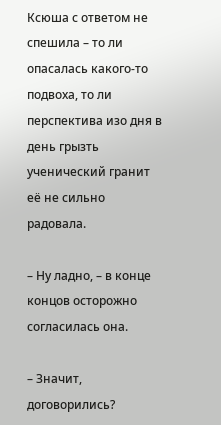Ксюша с ответом не спешила – то ли опасалась какого-то подвоха, то ли перспектива изо дня в день грызть ученический гранит её не сильно радовала.

– Ну ладно, – в конце концов осторожно согласилась она.

– Значит, договорились?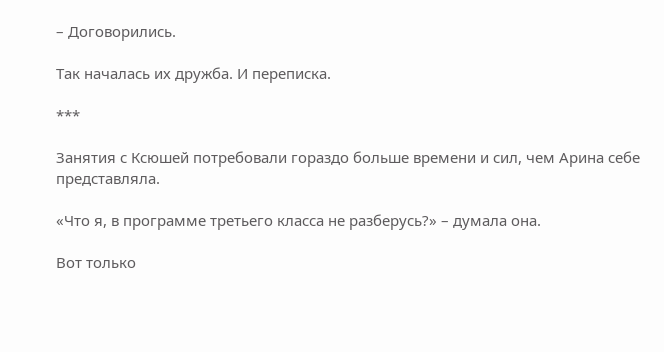– Договорились.

Так началась их дружба. И переписка.

***

Занятия с Ксюшей потребовали гораздо больше времени и сил, чем Арина себе представляла.

«Что я, в программе третьего класса не разберусь?» – думала она.

Вот только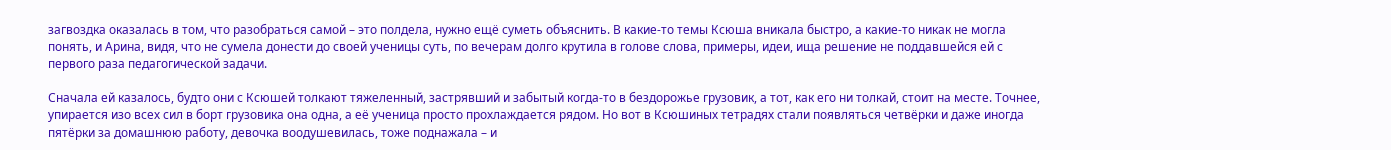загвоздка оказалась в том, что разобраться самой – это полдела, нужно ещё суметь объяснить. В какие-то темы Ксюша вникала быстро, а какие-то никак не могла понять, и Арина, видя, что не сумела донести до своей ученицы суть, по вечерам долго крутила в голове слова, примеры, идеи, ища решение не поддавшейся ей с первого раза педагогической задачи.

Сначала ей казалось, будто они с Ксюшей толкают тяжеленный, застрявший и забытый когда-то в бездорожье грузовик, а тот, как его ни толкай, стоит на месте. Точнее, упирается изо всех сил в борт грузовика она одна, а её ученица просто прохлаждается рядом. Но вот в Ксюшиных тетрадях стали появляться четвёрки и даже иногда пятёрки за домашнюю работу, девочка воодушевилась, тоже поднажала – и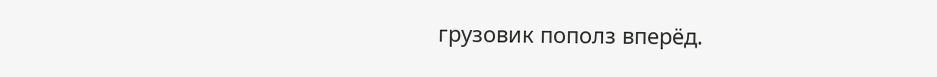грузовик пополз вперёд.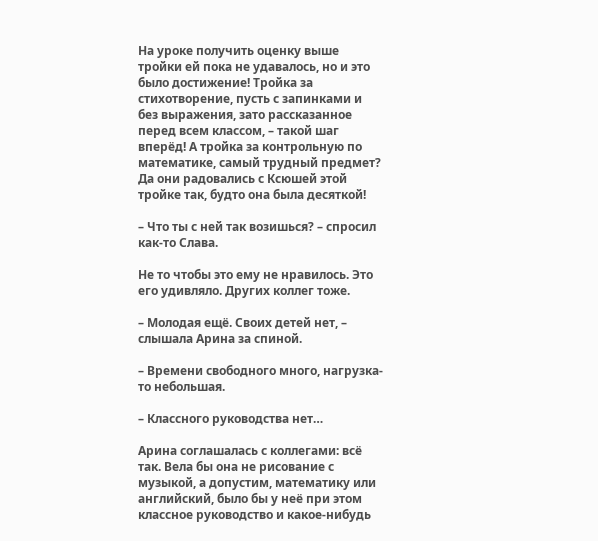На уроке получить оценку выше тройки ей пока не удавалось, но и это было достижение! Тройка за стихотворение, пусть с запинками и без выражения, зато рассказанное перед всем классом, – такой шаг вперёд! А тройка за контрольную по математике, самый трудный предмет? Да они радовались с Ксюшей этой тройке так, будто она была десяткой!

– Что ты с ней так возишься? – спросил как-то Слава.

Не то чтобы это ему не нравилось. Это его удивляло. Других коллег тоже.

– Молодая ещё. Своих детей нет, – слышала Арина за спиной.

– Времени свободного много, нагрузка-то небольшая.

– Классного руководства нет…

Арина соглашалась с коллегами: всё так. Вела бы она не рисование с музыкой, а допустим, математику или английский, было бы у неё при этом классное руководство и какое-нибудь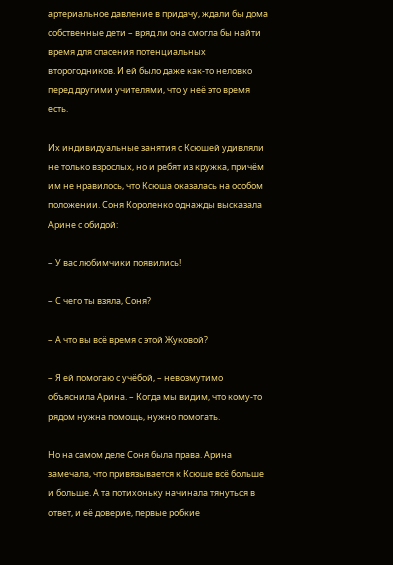артериальное давление в придачу, ждали бы дома собственные дети – вряд ли она смогла бы найти время для спасения потенциальных второгодников. И ей было даже как-то неловко перед другими учителями, что у неё это время есть.

Их индивидуальные занятия с Ксюшей удивляли не только взрослых, но и ребят из кружка, причём им не нравилось, что Ксюша оказалась на особом положении. Соня Короленко однажды высказала Арине с обидой:

– У вас любимчики появились!

– С чего ты взяла, Соня?

– А что вы всё время с этой Жуковой?

– Я ей помогаю с учёбой, – невозмутимо объяснила Арина. – Когда мы видим, что кому-то рядом нужна помощь, нужно помогать.

Но на самом деле Соня была права. Арина замечала, что привязывается к Ксюше всё больше и больше. А та потихоньку начинала тянуться в ответ, и её доверие, первые робкие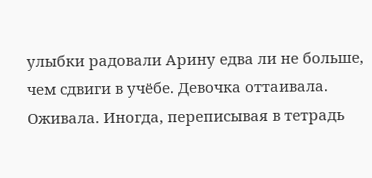улыбки радовали Арину едва ли не больше, чем сдвиги в учёбе. Девочка оттаивала. Оживала. Иногда, переписывая в тетрадь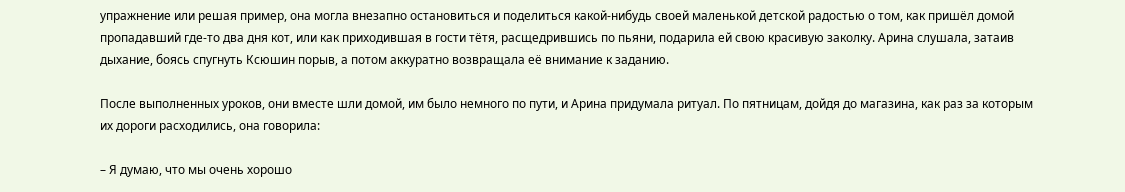упражнение или решая пример, она могла внезапно остановиться и поделиться какой-нибудь своей маленькой детской радостью о том, как пришёл домой пропадавший где-то два дня кот, или как приходившая в гости тётя, расщедрившись по пьяни, подарила ей свою красивую заколку. Арина слушала, затаив дыхание, боясь спугнуть Ксюшин порыв, а потом аккуратно возвращала её внимание к заданию.

После выполненных уроков, они вместе шли домой, им было немного по пути, и Арина придумала ритуал. По пятницам, дойдя до магазина, как раз за которым их дороги расходились, она говорила:

– Я думаю, что мы очень хорошо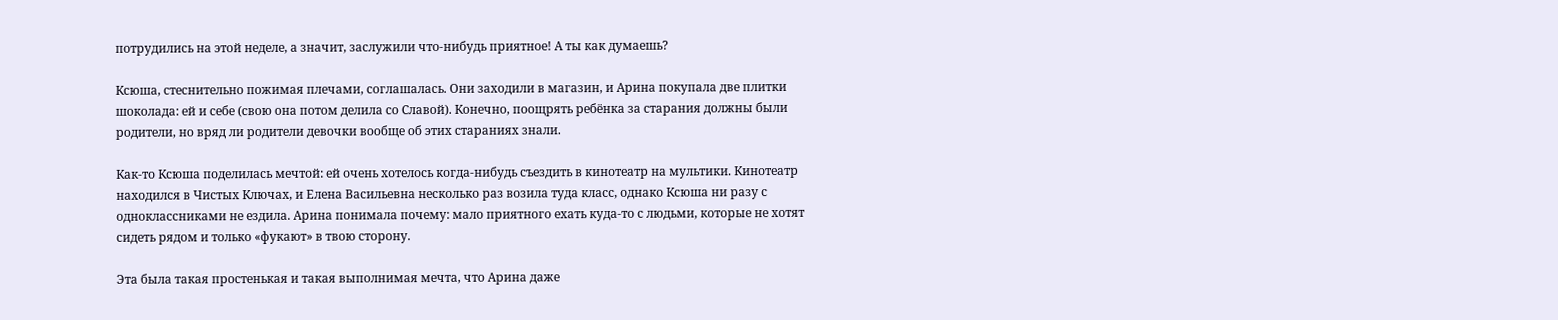потрудились на этой неделе, а значит, заслужили что-нибудь приятное! А ты как думаешь?

Ксюша, стеснительно пожимая плечами, соглашалась. Они заходили в магазин, и Арина покупала две плитки шоколада: ей и себе (свою она потом делила со Славой). Конечно, поощрять ребёнка за старания должны были родители, но вряд ли родители девочки вообще об этих стараниях знали.

Как-то Ксюша поделилась мечтой: ей очень хотелось когда-нибудь съездить в кинотеатр на мультики. Кинотеатр находился в Чистых Ключах, и Елена Васильевна несколько раз возила туда класс, однако Ксюша ни разу с одноклассниками не ездила. Арина понимала почему: мало приятного ехать куда-то с людьми, которые не хотят сидеть рядом и только «фукают» в твою сторону.

Эта была такая простенькая и такая выполнимая мечта, что Арина даже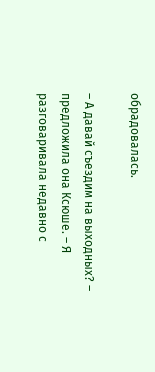обрадовалась.

– А давай съездим на выходных? – предложила она Ксюше. – Я разговаривала недавно с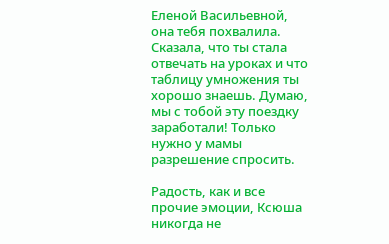Еленой Васильевной, она тебя похвалила. Сказала, что ты стала отвечать на уроках и что таблицу умножения ты хорошо знаешь. Думаю, мы с тобой эту поездку заработали! Только нужно у мамы разрешение спросить.

Радость, как и все прочие эмоции, Ксюша никогда не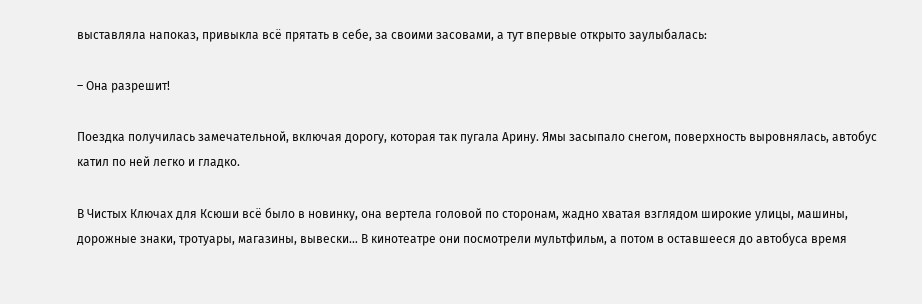выставляла напоказ, привыкла всё прятать в себе, за своими засовами, а тут впервые открыто заулыбалась:

– Она разрешит!

Поездка получилась замечательной, включая дорогу, которая так пугала Арину. Ямы засыпало снегом, поверхность выровнялась, автобус катил по ней легко и гладко.

В Чистых Ключах для Ксюши всё было в новинку, она вертела головой по сторонам, жадно хватая взглядом широкие улицы, машины, дорожные знаки, тротуары, магазины, вывески… В кинотеатре они посмотрели мультфильм, а потом в оставшееся до автобуса время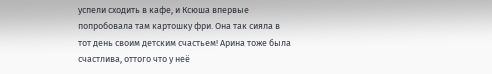успели сходить в кафе, и Ксюша впервые попробовала там картошку фри. Она так сияла в тот день своим детским счастьем! Арина тоже была счастлива, оттого что у неё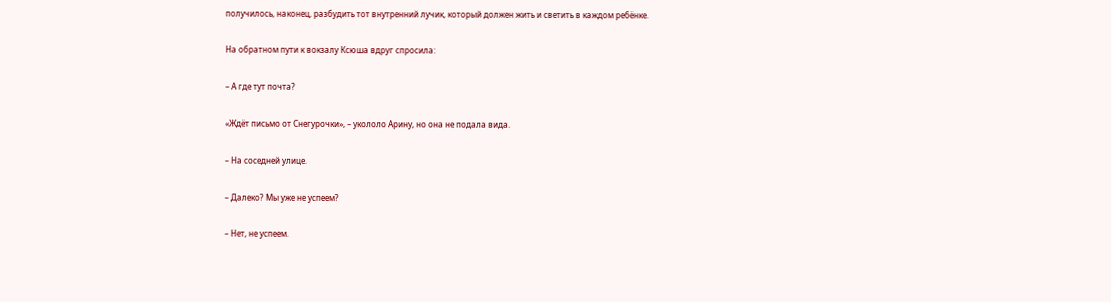получилось, наконец, разбудить тот внутренний лучик, который должен жить и светить в каждом ребёнке.

На обратном пути к вокзалу Ксюша вдруг спросила:

– А где тут почта?

«Ждёт письмо от Снегурочки», – укололо Арину, но она не подала вида.

– На соседней улице.

– Далеко? Мы уже не успеем?

– Нет, не успеем.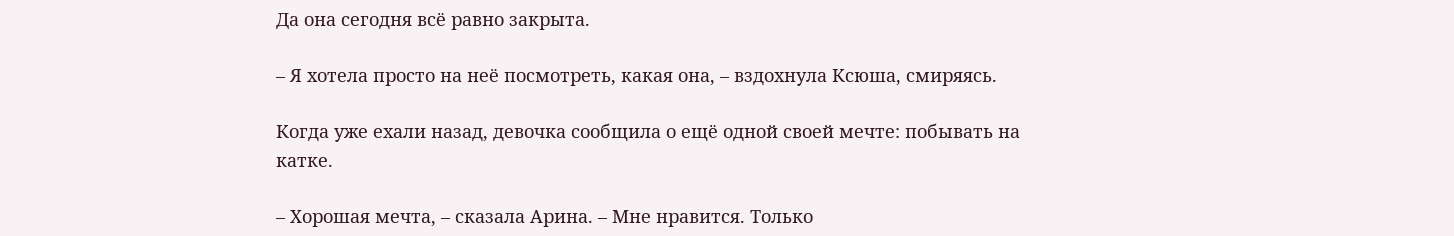Да она сегодня всё равно закрыта.

– Я хотела просто на неё посмотреть, какая она, – вздохнула Ксюша, смиряясь.

Когда уже ехали назад, девочка сообщила о ещё одной своей мечте: побывать на катке.

– Хорошая мечта, – сказала Арина. – Мне нравится. Только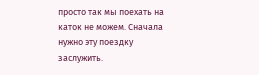просто так мы поехать на каток не можем. Сначала нужно эту поездку заслужить.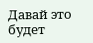Давай это будет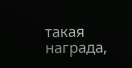такая награда,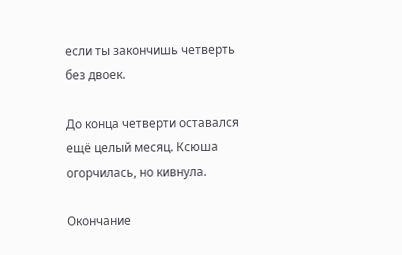если ты закончишь четверть без двоек.

До конца четверти оставался ещё целый месяц. Ксюша огорчилась, но кивнула.

Окончание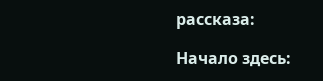рассказа:

Начало здесь: